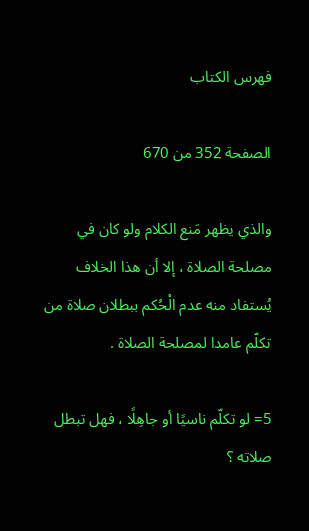فهرس الكتاب

الصفحة 352 من 670

والذي يظهر مَنع الكلام ولو كان في مصلحة الصلاة ، إلا أن هذا الخلاف يُستفاد منه عدم الْحُكم ببطلان صلاة من تكلّم عامدا لمصلحة الصلاة .

5= لو تكلّم ناسيًا أو جاهِلًا ، فهل تبطل صلاته ؟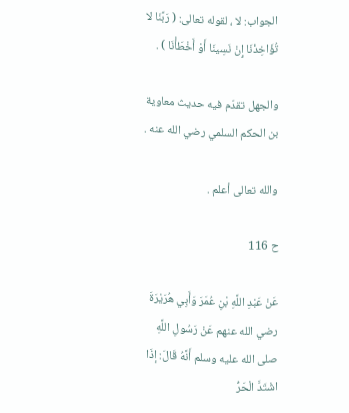الجواب: لا ، لقوله تعالى: ( رَبَّنَا لا تُؤَاخِذْنَا إِنْ نَسِينَا أَوْ أَخْطَأْنَا ) .

والجهل تقدّم فيه حديث معاوية بن الحكم السلمي رضي الله عنه .

والله تعالى أعلم .

ح 116

عَنْ عَبْدِ اللَّهِ بْنِ عُمَرَ وَأَبِي هُرَيْرَةَ رضي الله عنهم عَنْ رَسُولِ اللَّهِ صلى الله عليه وسلم أَنَّهُ قَالَ: إذَا اشْتَدَّ الْحَرُّ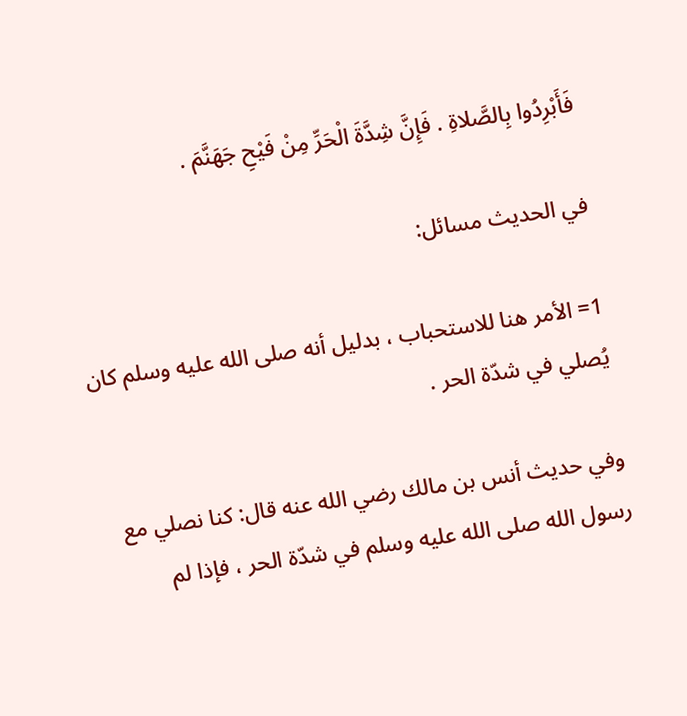فَأَبْرِدُوا بِالصَّلاةِ . فَإِنَّ شِدَّةَ الْحَرِّ مِنْ فَيْحِ جَهَنَّمَ .

في الحديث مسائل:

1= الأمر هنا للاستحباب ، بدليل أنه صلى الله عليه وسلم كان يُصلي في شدّة الحر .

وفي حديث أنس بن مالك رضي الله عنه قال: كنا نصلي مع رسول الله صلى الله عليه وسلم في شدّة الحر ، فإذا لم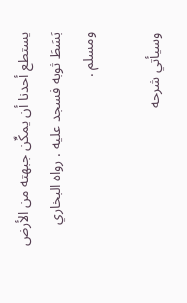يستطع أحدنا أن يمكِّن جبهته من الأرض بَسَطَ ثوبه فسجد عليه . رواه البخاري ومسلم .

وسيأتي شرحه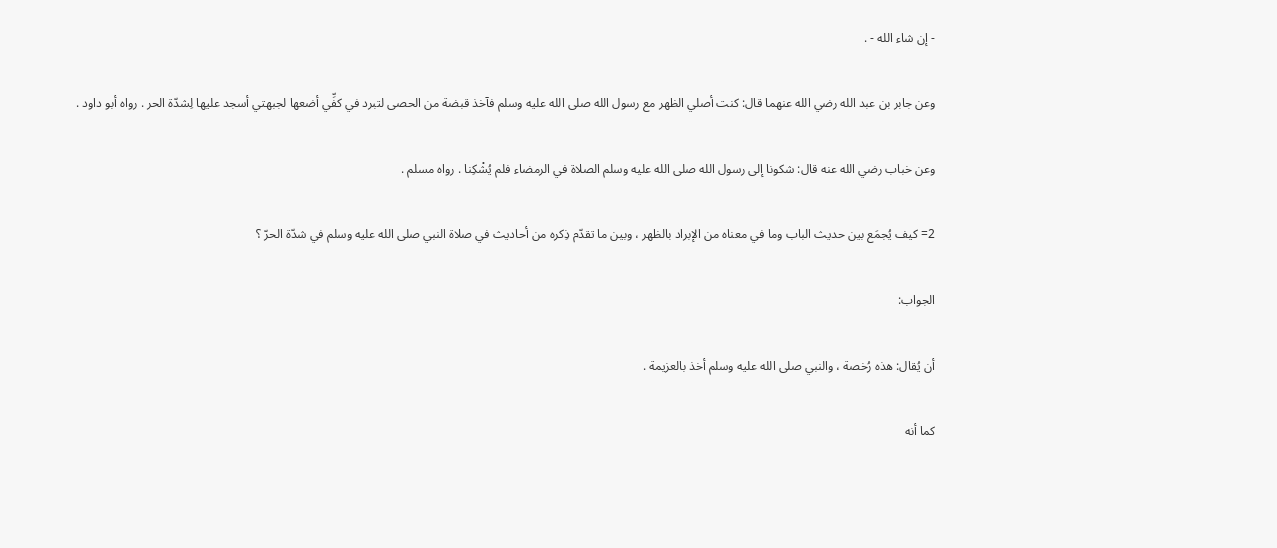- إن شاء الله - .

وعن جابر بن عبد الله رضي الله عنهما قال: كنت أصلي الظهر مع رسول الله صلى الله عليه وسلم فآخذ قبضة من الحصى لتبرد في كفِّي أضعها لجبهتي أسجد عليها لِشدّة الحر . رواه أبو داود .

وعن خباب رضي الله عنه قال: شكونا إلى رسول الله صلى الله عليه وسلم الصلاة في الرمضاء فلم يُشْكِنا . رواه مسلم .

2= كيف يُجمَع بين حديث الباب وما في معناه من الإبراد بالظهر ، وبين ما تقدّم ذِكره من أحاديث في صلاة النبي صلى الله عليه وسلم في شدّة الحرّ ؟

الجواب:

أن يُقال: هذه رُخصة ، والنبي صلى الله عليه وسلم أخذ بالعزيمة .

كما أنه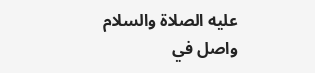عليه الصلاة والسلام واصل في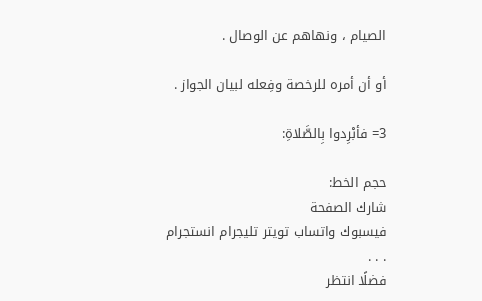الصيام ، ونهاهم عن الوصال .

أو أن أمره للرخصة وفِعله لبيان الجواز .

3= فأبْرِدوا بِالصَّلاةِ:

حجم الخط:
شارك الصفحة
فيسبوك واتساب تويتر تليجرام انستجرام
. . .
فضلًا انتظر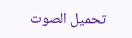تحميل الصوت